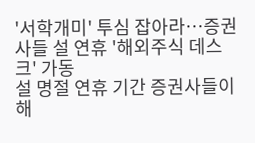'서학개미' 투심 잡아라…증권사들 설 연휴 '해외주식 데스크' 가동
설 명절 연휴 기간 증권사들이 해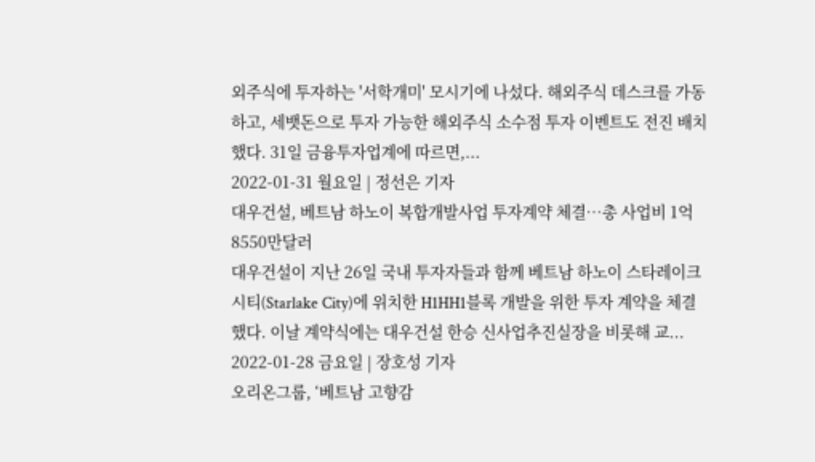외주식에 투자하는 '서학개미' 모시기에 나섰다. 해외주식 데스크를 가동하고, 세뱃돈으로 투자 가능한 해외주식 소수점 투자 이벤트도 전진 배치했다. 31일 금융투자업계에 따르면,...
2022-01-31 월요일 | 정선은 기자
대우건설, 베트남 하노이 복합개발사업 투자계약 체결…총 사업비 1억 8550만달러
대우건설이 지난 26일 국내 투자자들과 함께 베트남 하노이 스타레이크시티(Starlake City)에 위치한 H1HH1블록 개발을 위한 투자 계약을 체결했다. 이날 계약식에는 대우건설 한승 신사업추진실장을 비롯해 교...
2022-01-28 금요일 | 장호성 기자
오리온그룹, ‘베트남 고향감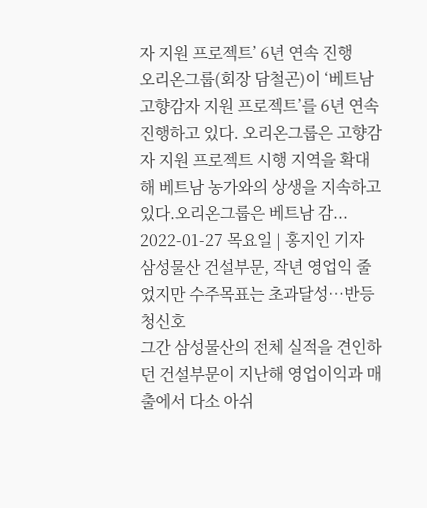자 지원 프로젝트’ 6년 연속 진행
오리온그룹(회장 담철곤)이 ‘베트남 고향감자 지원 프로젝트’를 6년 연속 진행하고 있다. 오리온그룹은 고향감자 지원 프로젝트 시행 지역을 확대해 베트남 농가와의 상생을 지속하고 있다.오리온그룹은 베트남 감...
2022-01-27 목요일 | 홍지인 기자
삼성물산 건설부문, 작년 영업익 줄었지만 수주목표는 초과달성…반등 청신호
그간 삼성물산의 전체 실적을 견인하던 건설부문이 지난해 영업이익과 매출에서 다소 아쉬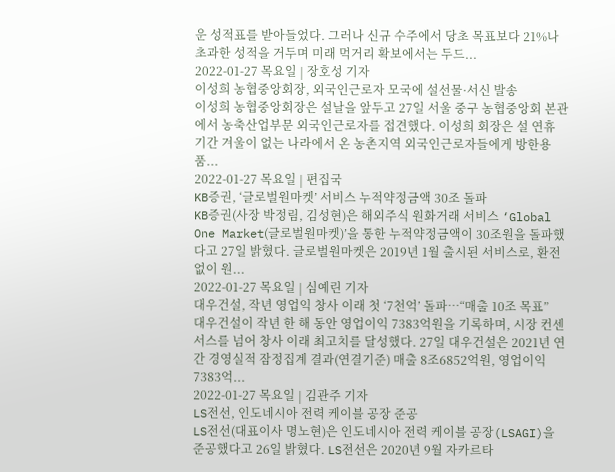운 성적표를 받아들었다. 그러나 신규 수주에서 당초 목표보다 21%나 초과한 성적을 거두며 미래 먹거리 확보에서는 두드...
2022-01-27 목요일 | 장호성 기자
이성희 농협중앙회장, 외국인근로자 모국에 설선물·서신 발송
이성희 농협중앙회장은 설날을 앞두고 27일 서울 중구 농협중앙회 본관에서 농축산업부문 외국인근로자를 접견했다. 이성희 회장은 설 연휴 기간 겨울이 없는 나라에서 온 농촌지역 외국인근로자들에게 방한용품...
2022-01-27 목요일 | 편집국
KB증권, ‘글로벌원마켓’ 서비스 누적약정금액 30조 돌파
KB증권(사장 박정림, 김성현)은 해외주식 원화거래 서비스 ‘Global One Market(글로벌원마켓)’을 통한 누적약정금액이 30조원을 돌파했다고 27일 밝혔다. 글로벌원마켓은 2019년 1월 출시된 서비스로, 환전 없이 원...
2022-01-27 목요일 | 심예린 기자
대우건설, 작년 영업익 창사 이래 첫 ‘7천억’ 돌파…“매출 10조 목표”
대우건설이 작년 한 해 동안 영업이익 7383억원을 기록하며, 시장 컨센서스를 넘어 창사 이래 최고치를 달성했다. 27일 대우건설은 2021년 연간 경영실적 잠정집계 결과(연결기준) 매출 8조6852억원, 영업이익 7383억...
2022-01-27 목요일 | 김관주 기자
LS전선, 인도네시아 전력 케이블 공장 준공
LS전선(대표이사 명노현)은 인도네시아 전력 케이블 공장(LSAGI)을 준공했다고 26일 밝혔다. LS전선은 2020년 9월 자카르타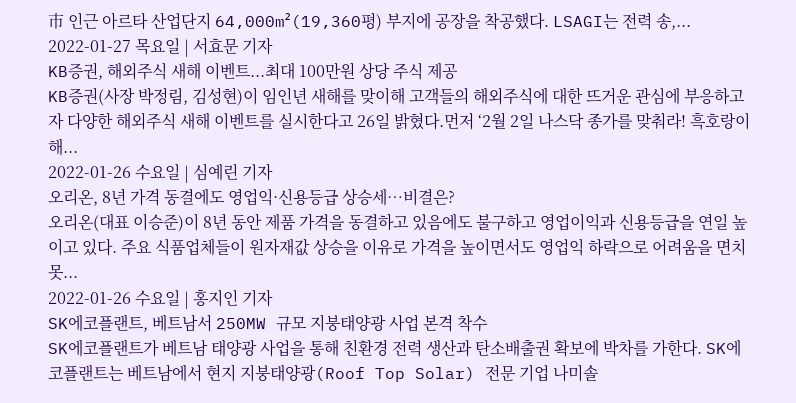市 인근 아르타 산업단지 64,000m²(19,360평) 부지에 공장을 착공했다. LSAGI는 전력 송,...
2022-01-27 목요일 | 서효문 기자
KB증권, 해외주식 새해 이벤트...최대 100만원 상당 주식 제공
KB증권(사장 박정림, 김성현)이 임인년 새해를 맞이해 고객들의 해외주식에 대한 뜨거운 관심에 부응하고자 다양한 해외주식 새해 이벤트를 실시한다고 26일 밝혔다.먼저 ‘2월 2일 나스닥 종가를 맞춰라! 흑호랑이해...
2022-01-26 수요일 | 심예린 기자
오리온, 8년 가격 동결에도 영업익·신용등급 상승세…비결은?
오리온(대표 이승준)이 8년 동안 제품 가격을 동결하고 있음에도 불구하고 영업이익과 신용등급을 연일 높이고 있다. 주요 식품업체들이 원자재값 상승을 이유로 가격을 높이면서도 영업익 하락으로 어려움을 면치 못...
2022-01-26 수요일 | 홍지인 기자
SK에코플랜트, 베트남서 250MW 규모 지붕태양광 사업 본격 착수
SK에코플랜트가 베트남 태양광 사업을 통해 친환경 전력 생산과 탄소배출권 확보에 박차를 가한다. SK에코플랜트는 베트남에서 현지 지붕태양광(Roof Top Solar) 전문 기업 나미솔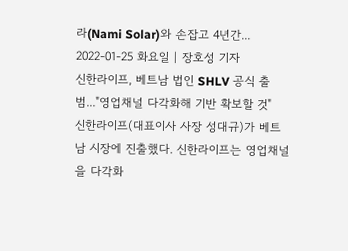라(Nami Solar)와 손잡고 4년간...
2022-01-25 화요일 | 장호성 기자
신한라이프, 베트남 법인 SHLV 공식 출범..."영업채널 다각화해 기반 확보할 것"
신한라이프(대표이사 사장 성대규)가 베트남 시장에 진출했다. 신한라이프는 영업채널을 다각화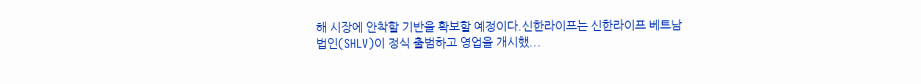해 시장에 안착할 기반을 확보할 예정이다.신한라이프는 신한라이프 베트남 법인(SHLV)이 정식 출범하고 영업을 개시했...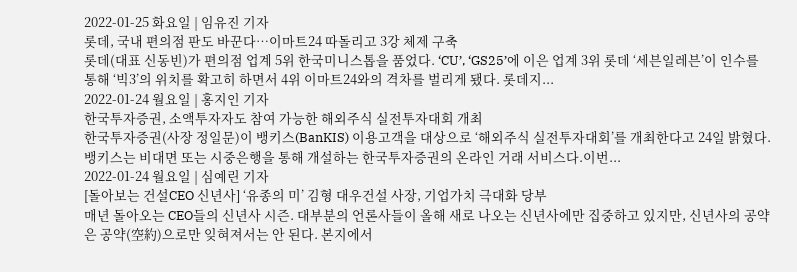2022-01-25 화요일 | 임유진 기자
롯데, 국내 편의점 판도 바꾼다…이마트24 따돌리고 3강 체제 구축
롯데(대표 신동빈)가 편의점 업계 5위 한국미니스톱을 품었다. ‘CU’, ‘GS25’에 이은 업계 3위 롯데 ‘세븐일레븐’이 인수를 통해 ‘빅3’의 위치를 확고히 하면서 4위 이마트24와의 격차를 벌리게 됐다. 롯데지...
2022-01-24 월요일 | 홍지인 기자
한국투자증권, 소액투자자도 참여 가능한 해외주식 실전투자대회 개최
한국투자증권(사장 정일문)이 뱅키스(BanKIS) 이용고객을 대상으로 ‘해외주식 실전투자대회’를 개최한다고 24일 밝혔다. 뱅키스는 비대면 또는 시중은행을 통해 개설하는 한국투자증권의 온라인 거래 서비스다.이번...
2022-01-24 월요일 | 심예린 기자
[돌아보는 건설CEO 신년사] ‘유종의 미’ 김형 대우건설 사장, 기업가치 극대화 당부
매년 돌아오는 CEO들의 신년사 시즌. 대부분의 언론사들이 올해 새로 나오는 신년사에만 집중하고 있지만, 신년사의 공약은 공약(空約)으로만 잊혀져서는 안 된다. 본지에서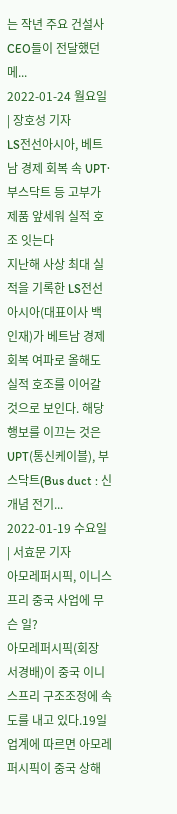는 작년 주요 건설사 CEO들이 전달했던 메...
2022-01-24 월요일 | 장호성 기자
LS전선아시아, 베트남 경제 회복 속 UPT·부스닥트 등 고부가 제품 앞세워 실적 호조 잇는다
지난해 사상 최대 실적을 기록한 LS전선아시아(대표이사 백인재)가 베트남 경제 회복 여파로 올해도 실적 호조를 이어갈 것으로 보인다. 해당 행보를 이끄는 것은 UPT(통신케이블), 부스닥트(Bus duct : 신개념 전기...
2022-01-19 수요일 | 서효문 기자
아모레퍼시픽, 이니스프리 중국 사업에 무슨 일?
아모레퍼시픽(회장 서경배)이 중국 이니스프리 구조조정에 속도를 내고 있다.19일 업계에 따르면 아모레퍼시픽이 중국 상해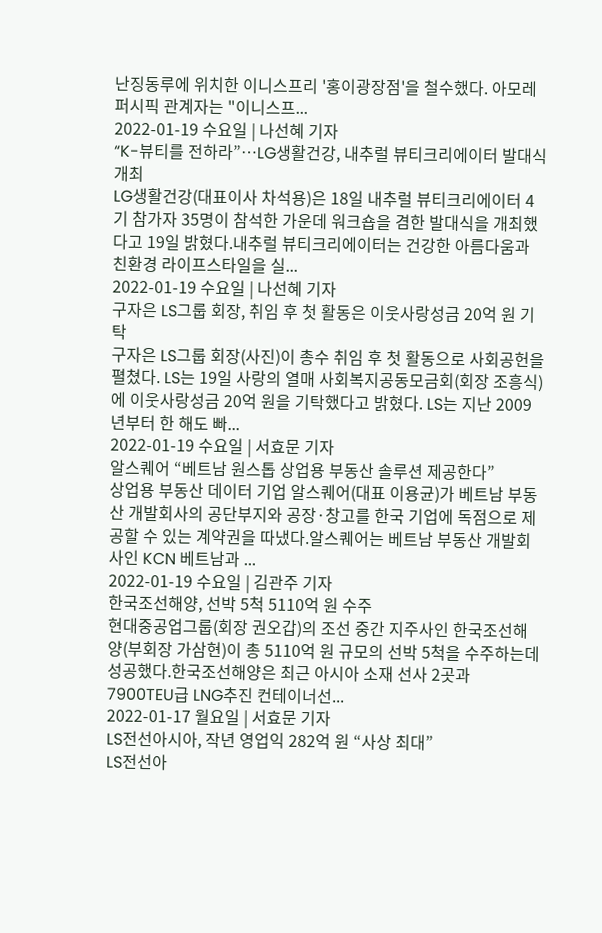난징동루에 위치한 이니스프리 '홍이광장점'을 철수했다. 아모레퍼시픽 관계자는 "이니스프...
2022-01-19 수요일 | 나선혜 기자
“K-뷰티를 전하라”…LG생활건강, 내추럴 뷰티크리에이터 발대식 개최
LG생활건강(대표이사 차석용)은 18일 내추럴 뷰티크리에이터 4기 참가자 35명이 참석한 가운데 워크숍을 겸한 발대식을 개최했다고 19일 밝혔다.내추럴 뷰티크리에이터는 건강한 아름다움과 친환경 라이프스타일을 실...
2022-01-19 수요일 | 나선혜 기자
구자은 LS그룹 회장, 취임 후 첫 활동은 이웃사랑성금 20억 원 기탁
구자은 LS그룹 회장(사진)이 총수 취임 후 첫 활동으로 사회공헌을 펼쳤다. LS는 19일 사랑의 열매 사회복지공동모금회(회장 조흥식)에 이웃사랑성금 20억 원을 기탁했다고 밝혔다. LS는 지난 2009년부터 한 해도 빠...
2022-01-19 수요일 | 서효문 기자
알스퀘어 “베트남 원스톱 상업용 부동산 솔루션 제공한다”
상업용 부동산 데이터 기업 알스퀘어(대표 이용균)가 베트남 부동산 개발회사의 공단부지와 공장·창고를 한국 기업에 독점으로 제공할 수 있는 계약권을 따냈다.알스퀘어는 베트남 부동산 개발회사인 KCN 베트남과 ...
2022-01-19 수요일 | 김관주 기자
한국조선해양, 선박 5척 5110억 원 수주
현대중공업그룹(회장 권오갑)의 조선 중간 지주사인 한국조선해양(부회장 가삼현)이 총 5110억 원 규모의 선박 5척을 수주하는데 성공했다.한국조선해양은 최근 아시아 소재 선사 2곳과 7900TEU급 LNG추진 컨테이너선...
2022-01-17 월요일 | 서효문 기자
LS전선아시아, 작년 영업익 282억 원 “사상 최대”
LS전선아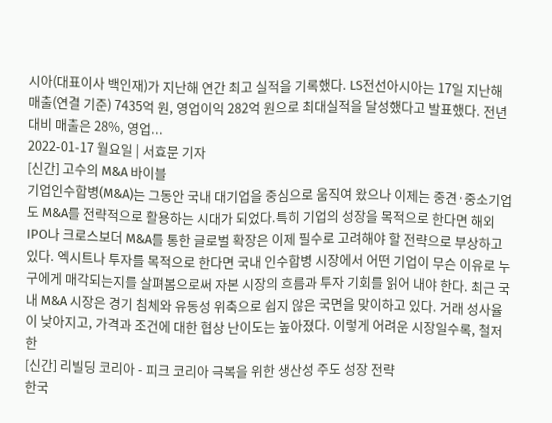시아(대표이사 백인재)가 지난해 연간 최고 실적을 기록했다. LS전선아시아는 17일 지난해 매출(연결 기준) 7435억 원, 영업이익 282억 원으로 최대실적을 달성했다고 발표했다. 전년 대비 매출은 28%, 영업...
2022-01-17 월요일 | 서효문 기자
[신간] 고수의 M&A 바이블
기업인수합병(M&A)는 그동안 국내 대기업을 중심으로 움직여 왔으나 이제는 중견·중소기업도 M&A를 전략적으로 활용하는 시대가 되었다.특히 기업의 성장을 목적으로 한다면 해외 IPO나 크로스보더 M&A를 통한 글로벌 확장은 이제 필수로 고려해야 할 전략으로 부상하고 있다. 엑시트나 투자를 목적으로 한다면 국내 인수합병 시장에서 어떤 기업이 무슨 이유로 누구에게 매각되는지를 살펴봄으로써 자본 시장의 흐름과 투자 기회를 읽어 내야 한다. 최근 국내 M&A 시장은 경기 침체와 유동성 위축으로 쉽지 않은 국면을 맞이하고 있다. 거래 성사율이 낮아지고, 가격과 조건에 대한 협상 난이도는 높아졌다. 이렇게 어려운 시장일수록, 철저한
[신간] 리빌딩 코리아 - 피크 코리아 극복을 위한 생산성 주도 성장 전략
한국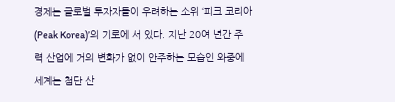경제는 글로벌 투자자들이 우려하는 소위 ‘피크 코리아(Peak Korea)’의 기로에 서 있다. 지난 20여 년간 주력 산업에 거의 변화가 없이 안주하는 모습인 와중에 세계는 첨단 산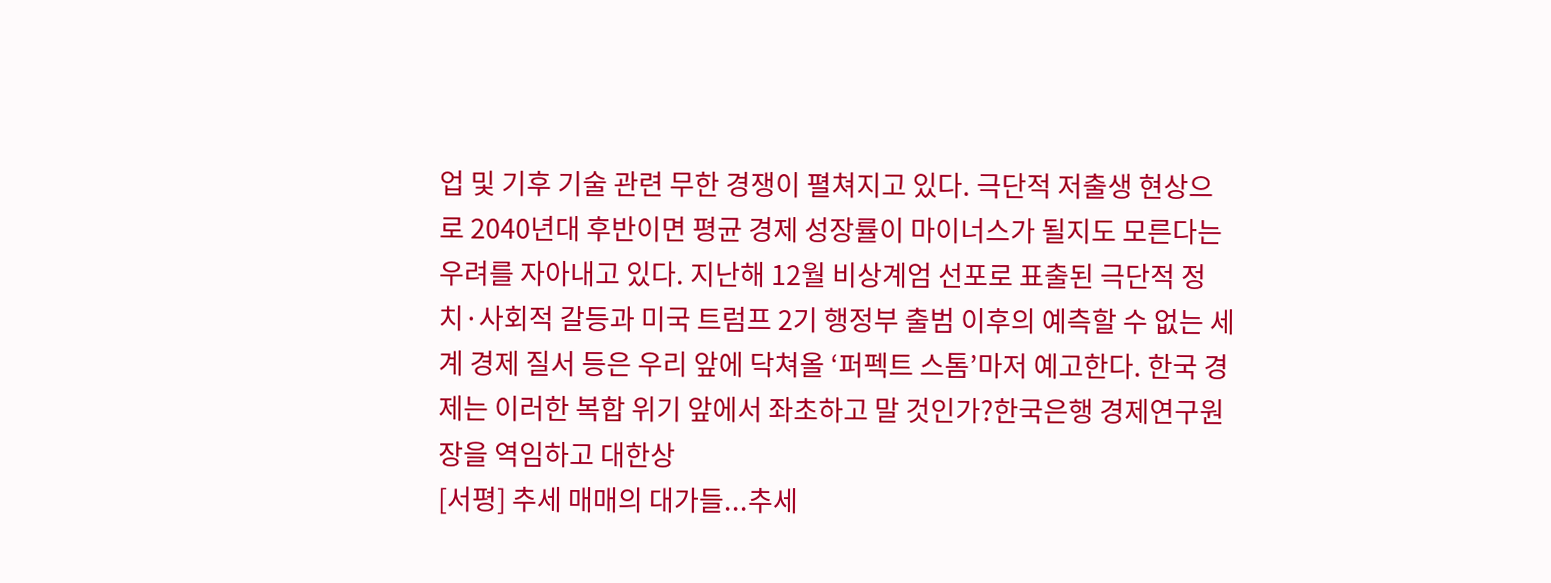업 및 기후 기술 관련 무한 경쟁이 펼쳐지고 있다. 극단적 저출생 현상으로 2040년대 후반이면 평균 경제 성장률이 마이너스가 될지도 모른다는 우려를 자아내고 있다. 지난해 12월 비상계엄 선포로 표출된 극단적 정치·사회적 갈등과 미국 트럼프 2기 행정부 출범 이후의 예측할 수 없는 세계 경제 질서 등은 우리 앞에 닥쳐올 ‘퍼펙트 스톰’마저 예고한다. 한국 경제는 이러한 복합 위기 앞에서 좌초하고 말 것인가?한국은행 경제연구원장을 역임하고 대한상
[서평] 추세 매매의 대가들...추세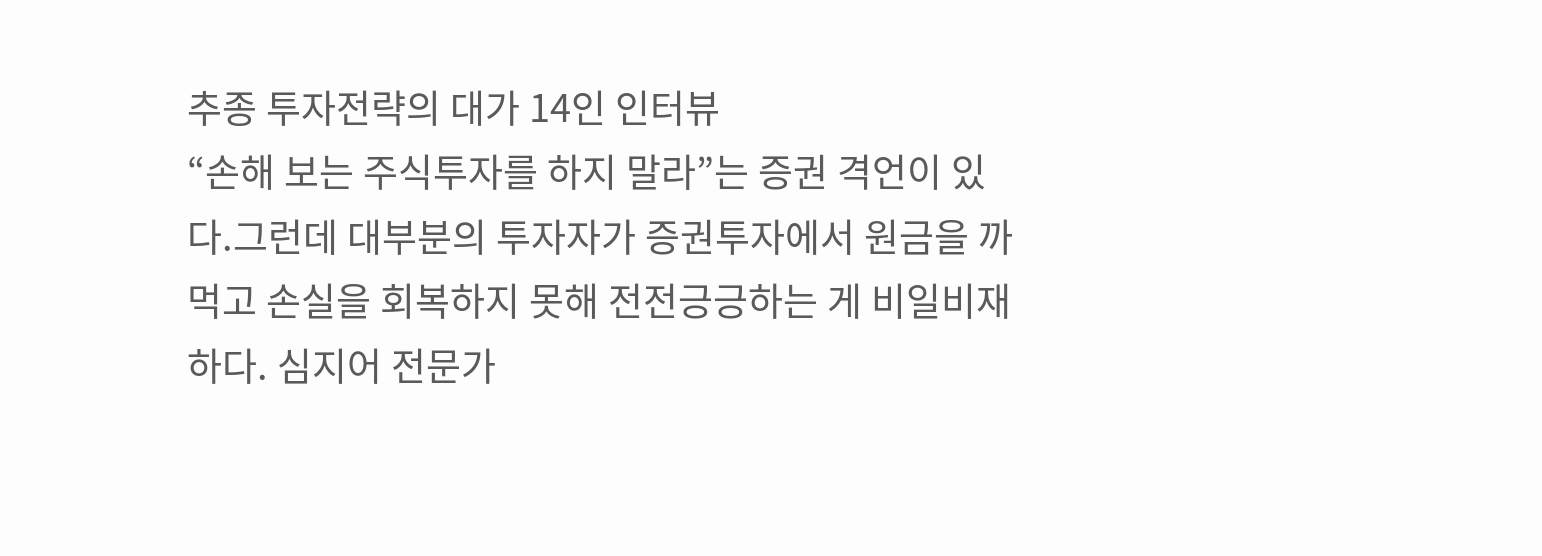추종 투자전략의 대가 14인 인터뷰
“손해 보는 주식투자를 하지 말라”는 증권 격언이 있다.그런데 대부분의 투자자가 증권투자에서 원금을 까먹고 손실을 회복하지 못해 전전긍긍하는 게 비일비재하다. 심지어 전문가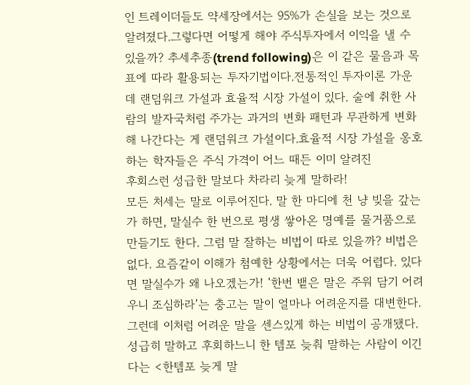인 트레이더들도 약세장에서는 95%가 손실을 보는 것으로 알려졌다.그렇다면 어떻게 해야 주식투자에서 이익을 낼 수 있을까? 추세추종(trend following)은 이 같은 물음과 목표에 따라 활용되는 투자기법이다.전통적인 투자이론 가운데 랜덤워크 가설과 효율적 시장 가설이 있다. 술에 취한 사람의 발자국처럼 주가는 과거의 변화 패턴과 무관하게 변화해 나간다는 게 랜덤워크 가설이다.효율적 시장 가설을 옹호하는 학자들은 주식 가격이 어느 때든 이미 알려진
후회스런 성급한 말보다 차라리 늦게 말하라!
모든 처세는 말로 이루어진다. 말 한 마디에 천 냥 빚을 갚는가 하면, 말실수 한 번으로 평생 쌓아온 명예를 물거품으로 만들기도 한다. 그럼 말 잘하는 비법이 따로 있을까? 비법은 없다. 요즘같이 이해가 첨예한 상황에서는 더욱 어렵다. 있다면 말실수가 왜 나오겠는가! ‘한번 뱉은 말은 주워 담기 어려우니 조심하라’는 충고는 말이 얼마나 어려운지를 대변한다. 그런데 이처럼 어려운 말을 센스있게 하는 비법이 공개됐다. 성급히 말하고 후회하느니 한 템포 늦춰 말하는 사람이 이긴다는 <한템포 늦게 말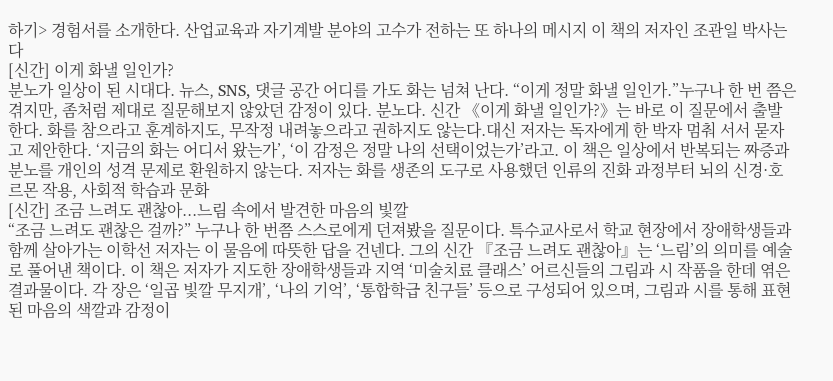하기> 경험서를 소개한다. 산업교육과 자기계발 분야의 고수가 전하는 또 하나의 메시지 이 책의 저자인 조관일 박사는 다
[신간] 이게 화낼 일인가?
분노가 일상이 된 시대다. 뉴스, SNS, 댓글 공간 어디를 가도 화는 넘쳐 난다. “이게 정말 화낼 일인가.”누구나 한 번 쯤은 겪지만, 좀처럼 제대로 질문해보지 않았던 감정이 있다. 분노다. 신간 《이게 화낼 일인가?》는 바로 이 질문에서 출발한다. 화를 참으라고 훈계하지도, 무작정 내려놓으라고 권하지도 않는다.대신 저자는 독자에게 한 박자 멈춰 서서 묻자고 제안한다. ‘지금의 화는 어디서 왔는가’, ‘이 감정은 정말 나의 선택이었는가’라고. 이 책은 일상에서 반복되는 짜증과 분노를 개인의 성격 문제로 환원하지 않는다. 저자는 화를 생존의 도구로 사용했던 인류의 진화 과정부터 뇌의 신경·호르몬 작용, 사회적 학습과 문화
[신간] 조금 느려도 괜찮아...느림 속에서 발견한 마음의 빛깔
“조금 느려도 괜찮은 걸까?” 누구나 한 번쯤 스스로에게 던져봤을 질문이다. 특수교사로서 학교 현장에서 장애학생들과 함께 살아가는 이학선 저자는 이 물음에 따뜻한 답을 건넨다. 그의 신간 『조금 느려도 괜찮아』는 ‘느림’의 의미를 예술로 풀어낸 책이다. 이 책은 저자가 지도한 장애학생들과 지역 ‘미술치료 클래스’ 어르신들의 그림과 시 작품을 한데 엮은 결과물이다. 각 장은 ‘일곱 빛깔 무지개’, ‘나의 기억’, ‘통합학급 친구들’ 등으로 구성되어 있으며, 그림과 시를 통해 표현된 마음의 색깔과 감정이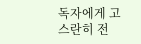독자에게 고스란히 전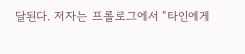달된다. 저자는 프롤로그에서 “타인에게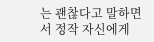는 괜찮다고 말하면서 정작 자신에게